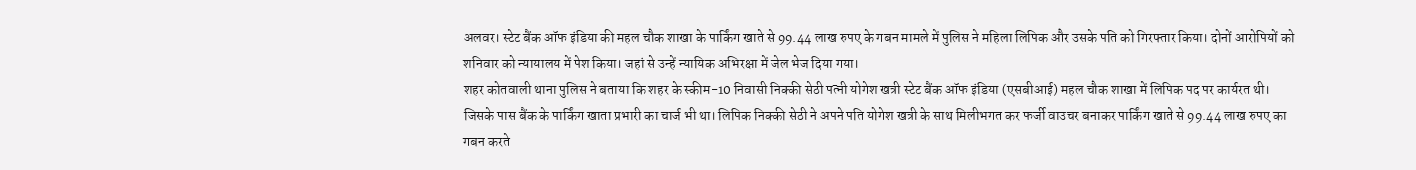अलवर। स्टेट बैंक ऑफ इंडिया की महल चौक शाखा के पार्किंग खाते से 99.44 लाख रुपए के गबन मामले में पुलिस ने महिला लिपिक और उसके पति को गिरफ्तार किया। दोनों आरोपियों को शनिवार को न्यायालय में पेश किया। जहां से उन्हें न्यायिक अभिरक्षा में जेल भेज दिया गया।
शहर कोतवाली थाना पुलिस ने बताया कि शहर के स्कीम-10 निवासी निक्की सेठी पत्नी योगेश खत्री स्टेट बैंक ऑफ इंडिया (एसबीआई) महल चौक शाखा में लिपिक पद पर कार्यरत थी। जिसके पास बैंक के पार्किंग खाता प्रभारी का चार्ज भी था। लिपिक निक्की सेठी ने अपने पति योगेश खत्री के साथ मिलीभगत कर फर्जी वाउचर बनाकर पार्किंग खाते से 99.44 लाख रुपए का गबन करते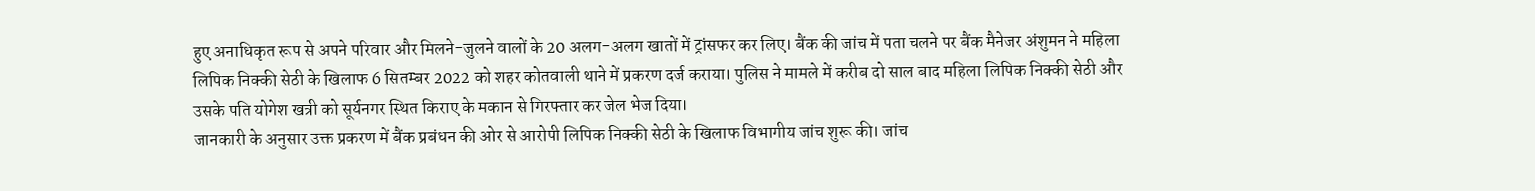हुए अनाधिकृत रूप से अपने परिवार और मिलने-जुलने वालों के 20 अलग-अलग खातों में ट्रांसफर कर लिए। बैंक की जांच में पता चलने पर बैंक मैनेजर अंशुमन ने महिला लिपिक निक्की सेठी के खिलाफ 6 सितम्बर 2022 को शहर कोतवाली थाने में प्रकरण दर्ज कराया। पुलिस ने मामले में करीब दो साल बाद महिला लिपिक निक्की सेठी और उसके पति योगेश खत्री को सूर्यनगर स्थित किराए के मकान से गिरफ्तार कर जेल भेज दिया।
जानकारी के अनुसार उक्त प्रकरण में बैंक प्रबंधन की ओर से आरोपी लिपिक निक्की सेठी के खिलाफ विभागीय जांच शुरू की। जांच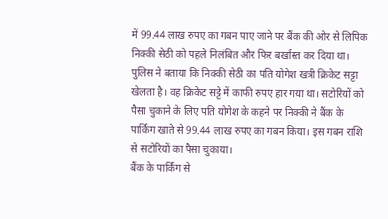में 99.44 लाख रुपए का गबन पाए जाने पर बैंक की ओर से लिपिक निक्की सेठी को पहले निलंबित और फिर बर्खास्त कर दिया था।
पुलिस ने बताया कि निक्की सेठी का पति योगेश खत्री क्रिकेट सट्टा खेलता है। वह क्रिकेट सट्टे में काफी रुपए हार गया था। सटोरियों को पैसा चुकाने के लिए पति योगेश के कहने पर निक्की ने बैंक के पार्किंग खाते से 99.44 लाख रुपए का गबन किया। इस गबन राशि से सटोरियों का पैसा चुकाया।
बैंक के पार्किंग से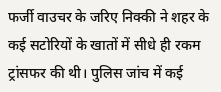फर्जी वाउचर के जरिए निक्की ने शहर के कई सटोरियों के खातों में सीधे ही रकम ट्रांसफर की थी। पुलिस जांच में कई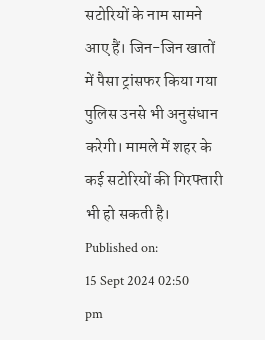सटोरियों के नाम सामने आए हैं। जिन-जिन खातों में पैसा ट्रांसफर किया गया पुलिस उनसे भी अनुसंधान करेगी। मामले में शहर के कई सटोरियों की गिरफ्तारी भी हो सकती है।
Published on:
15 Sept 2024 02:50 pm